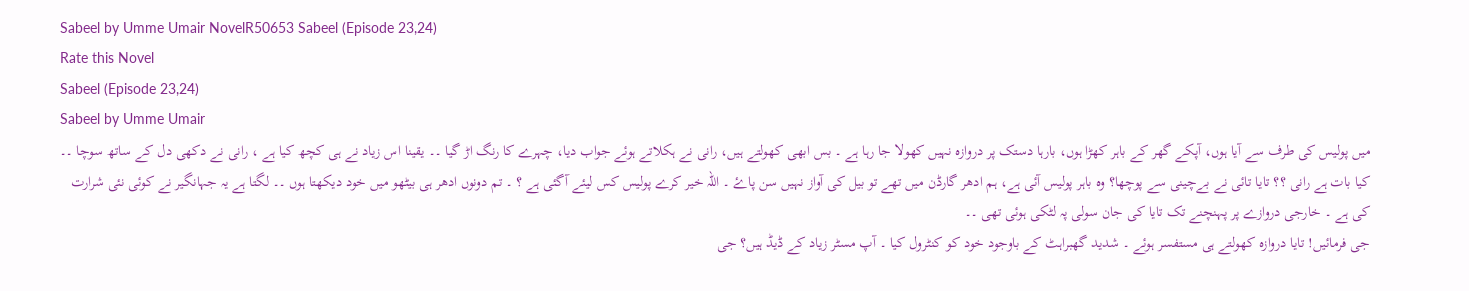Sabeel by Umme Umair NovelR50653 Sabeel (Episode 23,24)
Rate this Novel
Sabeel (Episode 23,24)
Sabeel by Umme Umair
میں پولیس کی طرف سے آیا ہوں، آپکے گھر کے باہر کھڑا ہوں، بارہا دستک پر دروازہ نہیں کھولا جا رہا ہے ۔ بس ابھی کھولتے ہیں، رانی نے ہکلاتے ہوئے جواب دیا، چہرے کا رنگ اڑ گیا ۔۔ یقینا اس زیاد نے ہی کچھ کیا ہے ، رانی نے دکھی دل کے ساتھ سوچا ۔۔ کیا بات ہے رانی ؟؟ تایا تائی نے بےچینی سے پوچھا؟ وہ باہر پولیس آئی ہے، ہم ادھر گارڈن میں تھے تو بیل کی آواز نہیں سن پاۓ ۔ اللہ خیر کرے پولیس کس لیئے آگئی ہے ؟ ۔ تم دونوں ادھر ہی بیٹھو میں خود دیکھتا ہوں ۔۔ لگتا ہے یہ جہانگیر نے کوئی نئی شرارت کی ہے ۔ خارجی دروازے پر پہنچنے تک تایا کی جان سولی پہ لٹکی ہوئی تھی ۔۔
جی فرمائیں! تایا دروازہ کھولتے ہی مستفسر ہوئے ۔ شدید گھبراہٹ کے باوجود خود کو کنٹرول کیا ۔ آپ مسٹر زیاد کے ڈیڈ ہیں؟ جی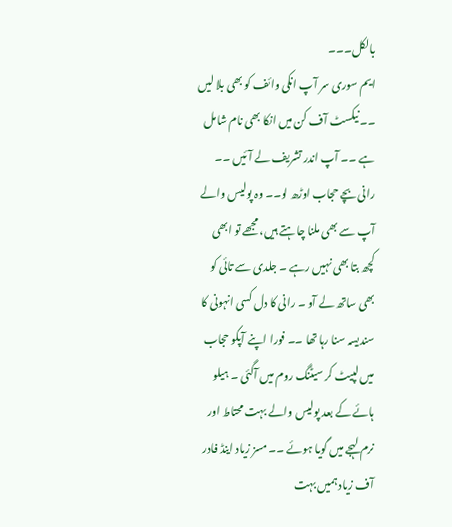بالکل۔۔۔
ایم سوری سر آپ انکی وائف کو بھی بلا لیں ۔۔ نیکسٹ آف کن میں انکا بھی نام شامل ہے ۔۔ آپ اندر تشریف لے آئیں ۔۔
رانی بچے حجاب اوڑھ لو۔۔ وہ پولیس والے آپ سے بھی ملنا چاہتے ہیں، مجھے تو ابھی کچھ بتا بھی نہیں رہے ۔ جلدی سے تائی کو بھی ساتھ لے آو ۔ رانی کا دل کسی انہونی کا سندیسہ سنا رہا تھا ۔۔ فورا اپنے آپکو حجاب میں لپیٹ کر سیٹنگ روم میں آگئی ۔ ہیلو ہائے کے بعد پولیس والے بہت محتاط اور نرم لہجے میں گویا ہوئے ۔۔ مسز زیاد اینڈ فادر آف زیاد ہمیں بہت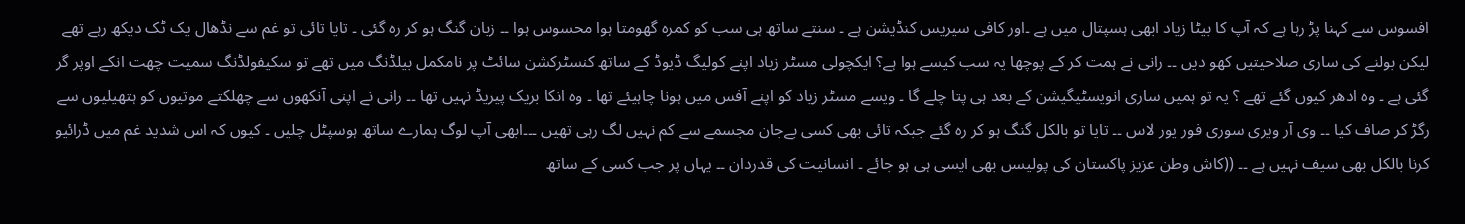افسوس سے کہنا پڑ رہا ہے کہ آپ کا بیٹا زیاد ابھی ہسپتال میں ہے ۔اور کافی سیریس کنڈیشن ہے ۔ سنتے ساتھ ہی سب کو کمرہ گھومتا ہوا محسوس ہوا ۔۔ زبان گنگ ہو کر رہ گئی ۔ تایا تائی تو غم سے نڈھال یک ٹک دیکھ رہے تھے لیکن بولنے کی ساری صلاحیتیں کھو دیں ۔۔ رانی نے ہمت کر کے پوچھا یہ سب کیسے ہوا ہے؟ ایکچولی مسٹر زیاد اپنے کولیگ ڈیوڈ کے ساتھ کنسٹرکشن سائٹ پر نامکمل بیلڈنگ میں تھے تو سکیفولڈنگ سمیت چھت انکے اوپر گر گئی ہے ۔ وہ ادھر کیوں گئے تھے ؟ یہ تو ہمیں ساری انویسٹیگیشن کے بعد ہی پتا چلے گا ۔ ویسے مسٹر زیاد کو اپنے آفس میں ہونا چاہیئے تھا ۔ وہ انکا بریک پیریڈ نہیں تھا ۔۔ رانی نے اپنی آنکھوں سے چھلکتے موتیوں کو ہتھیلیوں سے رگڑ کر صاف کیا ۔۔ وی آر ویری سوری فور یور لاس ۔۔ تایا تو بالکل گنگ ہو کر رہ گئے جبکہ تائی بھی کسی بےجان مجسمے سے کم نہیں لگ رہی تھیں ۔۔۔ابھی آپ لوگ ہمارے ساتھ ہوسپٹل چلیں ۔ کیوں کہ اس شدید غم میں ڈرائیو کرنا بالکل بھی سیف نہیں ہے ۔۔ ((کاش وطن عزیز پاکستان کی پولیسں بھی ایسی ہی ہو جائے ۔ انسانیت کی قدردان ۔۔ یہاں پر جب کسی کے ساتھ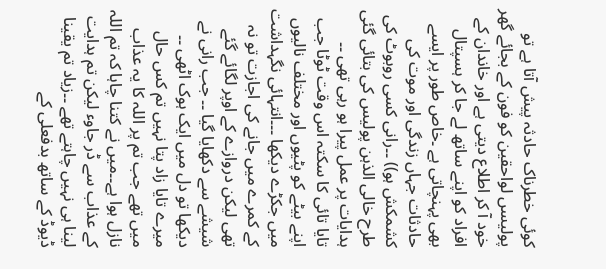کوئی خطرناک حادثہ پیش آتا ہے تو پولیسں لواحقین کو فون کے بجائے گھر خود آ کر اطلاع دیتی ہے اور خاندان کے افراد کو اپنے ساتھ لے جا کر ہسپتال بھی پہنچاتی ہے ۔خاص طور پر ایسے حادثات جہاں زندگی اور موت کی کشمکش ہو)) ۔۔رانی کسی روبوٹ کی طرح خالی الذہن پولیس کی بتائی گئی ہدایات پر عمل پیرا ہو رہی تھی ۔۔
تایا تائی کا سکتہ اس وقت ٹوٹا جب اپنے بیٹے کو پٹیوں اور مختلف نالیوں میں جکڑے دیکھا ۔۔۔انتہائی نگہداشت کے کمرے میں جانے کی اجازت تو نہ تھی لیکن دروازے کے اوپر لگائے گئے شیشے سے دکھایا گیا ۔۔ جب رانی نے دیکھا تو دل میں ایک ہوک اٹھی ۔۔ میرے تایا زاد پتا نہیں تم کس حال میں تھے جب تم پر اللہ کا یہ عذاب نازل ہوا ہے۔۔میں نے کتنا چاہا کہ تم اللہ کے عذاب سے ڈر جاوء لیکن تم ہدایت لینا ہی نہیں چاہتے تھے ۔۔زیاد تم یقینا ڈیوڈ کے ساتھ بدفعلی کے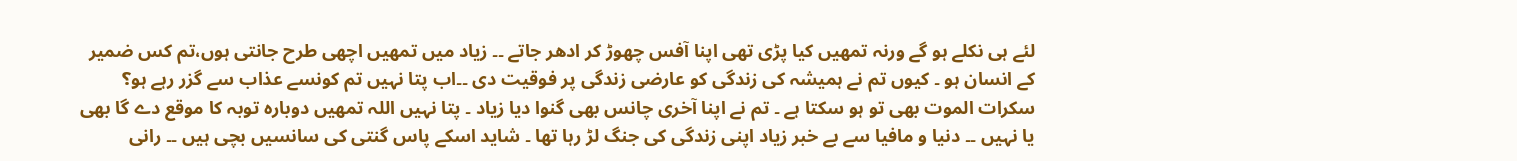لئے ہی نکلے ہو گے ورنہ تمھیں کیا پڑی تھی اپنا آفس چھوڑ کر ادھر جاتے ۔۔ زیاد میں تمھیں اچھی طرح جانتی ہوں،تم کس ضمیر کے انسان ہو ۔ کیوں تم نے ہمیشہ کی زندگی کو عارضی زندگی پر فوقیت دی ۔۔اب پتا نہیں تم کونسے عذاب سے گزر رہے ہو؟ سکرات الموت بھی تو ہو سکتا ہے ۔ تم نے اپنا آخری چانس بھی گنوا دیا زیاد ۔ پتا نہیں اللہ تمھیں دوبارہ توبہ کا موقع دے گا بھی یا نہیں ۔۔ دنیا و مافیا سے بے خبر زیاد اپنی زندگی کی جنگ لڑ رہا تھا ۔ شاید اسکے پاس گنتی کی سانسیں بچی ہیں ۔۔ رانی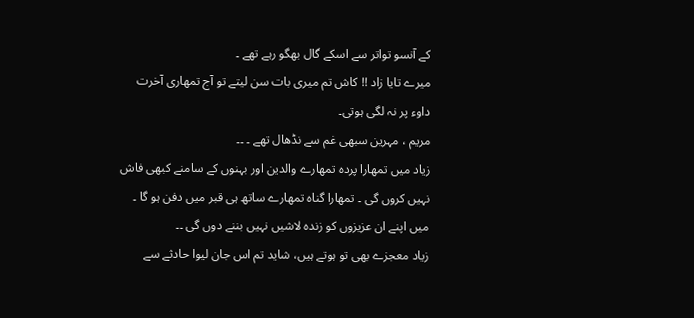کے آنسو تواتر سے اسکے گال بھگو رہے تھے ۔
میرے تایا زاد !! کاش تم میری بات سن لیتے تو آج تمھاری آخرت داوء پر نہ لگی ہوتی۔
مریم ، مہرین سبھی غم سے نڈھال تھے ۔ ۔۔
زیاد میں تمھارا پردہ تمھارے والدین اور بہنوں کے سامنے کبھی فاش نہیں کروں گی ۔ تمھارا گناہ تمھارے ساتھ ہی قبر میں دفن ہو گا ۔ میں اپنے ان عزیزوں کو زندہ لاشیں نہیں بننے دوں گی ۔۔
زیاد معجزے بھی تو ہوتے ہیں، شاید تم اس جان لیوا حادثے سے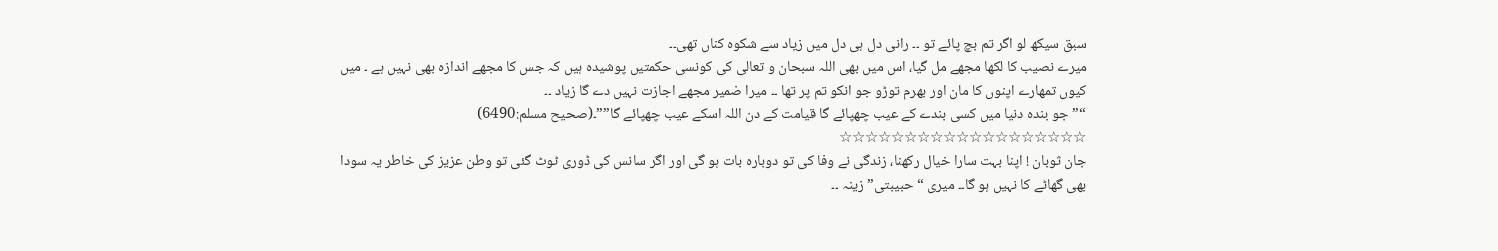سبق سیکھ لو اگر تم بچ پائے تو ۔۔ رانی دل ہی دل میں زیاد سے شکوہ کناں تھی۔۔
میرے نصیب کا لکھا مجھے مل گیا، اس میں بھی اللہ سبحان و تعالی کی کونسی حکمتیں پوشیدہ ہیں کہ جس کا مجھے اندازہ بھی نہیں ہے ۔ میں کیوں تمھارے اپنوں کا مان اور بھرم توڑو جو انکو تم پر تھا ۔۔ میرا ضمیر مجھے اجازت نہیں دے گا زیاد ۔۔
“”جو بندہ دنیا میں کسی بندے کے عیب چھپائے گا قیامت کے دن اللہ اسکے عیب چھپائے گا””۔(صحیح مسلم:6490)
☆☆☆☆☆☆☆☆☆☆☆☆☆☆☆☆☆☆☆
جان ثوبان ! اپنا بہت سارا خیال رکھنا، زندگی نے وفا کی تو دوبارہ بات ہو گی اور اگر سانس کی ڈوری ٹوٹ گئی تو وطن عزیز کی خاطر یہ سودا بھی گھاٹے کا نہیں ہو گا۔۔ میری “حبیبتی” زینہ ۔۔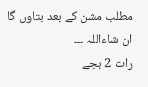مطلب مشن کے بعد بتاوں گا ان شاءاللہ ۔۔۔
رات 2 بجے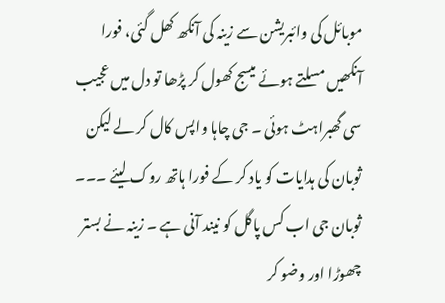موبائل کی وائبریشن سے زینہ کی آنکھ کھل گئی، فورا آنکھیں مسلتے ہوئے میسج کھول کر پڑھا تو دل میں عجیب سی گھبراہٹ ہوئی ۔ جی چاہا واپس کال کر لے لیکن ثوبان کی ہدایات کو یاد کر کے فورا ہاتھ روک لیئے ۔۔۔
ثوبان جی اب کس پاگل کو نیند آنی ہے ۔ زینہ نے بستر چھوڑا اور وضو کر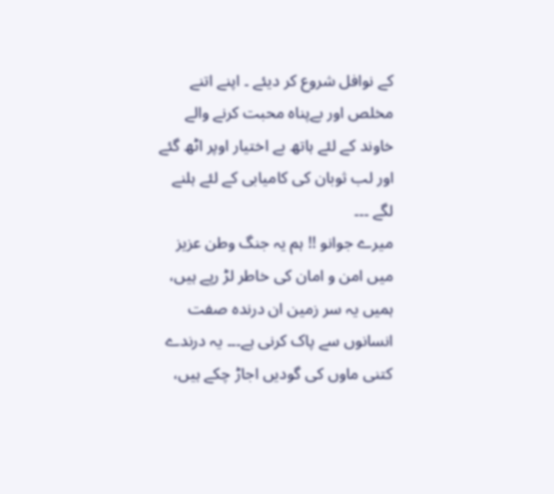کے نوافل شروع کر دیئے ۔ اپنے اتنے مخلص اور بےپناہ محبت کرنے والے خاوند کے لئے ہاتھ بے اختیار اوپر اٹھ گئے اور لب ثوبان کی کامیابی کے لئے ہلنے لگے ۔۔۔
میرے جوانو !! ہم یہ جنگ وطن عزیز میں امن و امان کی خاطر لڑ رپے ہیں، ہمیں یہ سر زمین ان درندہ صفت انسانوں سے پاک کرنی ہے۔۔۔ یہ درندے کتنی ماوں کی گودیں اجاڑ چکے ہیں،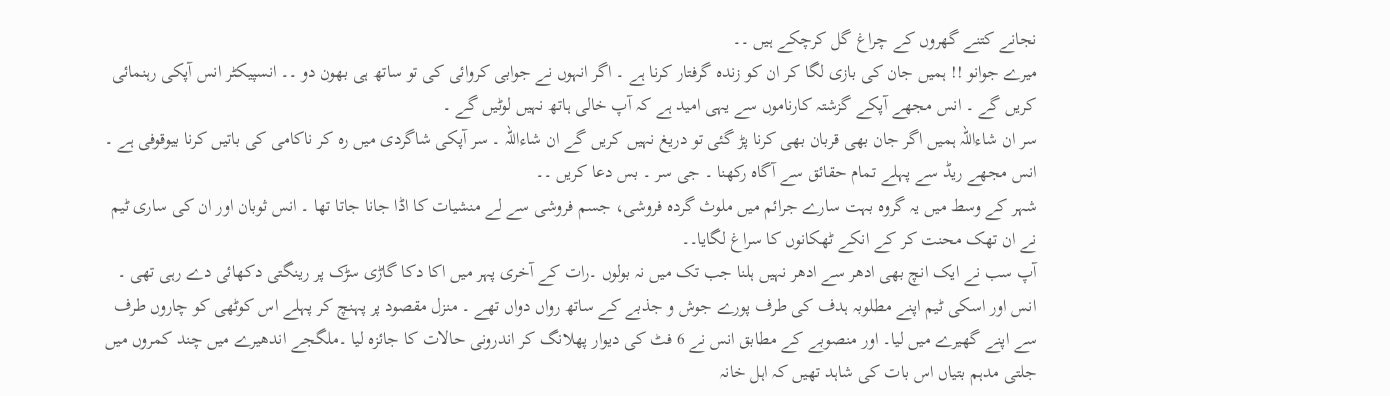نجانے کتنے گھروں کے چراغ گل کرچکے ہیں ۔۔
میرے جوانو !! ہمیں جان کی بازی لگا کر ان کو زندہ گرفتار کرنا ہے ۔ اگر انہوں نے جوابی کروائی کی تو ساتھ ہی بھون دو ۔۔ انسپیکٹر انس آپکی رہنمائی کریں گے ۔ انس مجھے آپکے گزشتہ کارناموں سے یہی امید ہے کہ آپ خالی ہاتھ نہیں لوٹیں گے ۔
سر ان شاءاللہ ہمیں اگر جان بھی قربان بھی کرنا پڑ گئی تو دریغ نہیں کریں گے ان شاءاللہ ۔ سر آپکی شاگردی میں رہ کر ناکامی کی باتیں کرنا بیوقوفی ہے ۔ انس مجھے ریڈ سے پہلے تمام حقائق سے آگاہ رکھنا ۔ جی سر ۔ بس دعا کریں ۔۔
شہر کے وسط میں یہ گروہ بہت سارے جرائم میں ملوث گردہ فروشی، جسم فروشی سے لے منشیات کا اڈا جانا جاتا تھا ۔ انس ثوبان اور ان کی ساری ٹیم نے ان تھک محنت کر کے انکے ٹھکانوں کا سراغ لگایا۔۔
آپ سب نے ایک انچ بھی ادھر سے ادھر نہیں ہلنا جب تک میں نہ بولوں ۔رات کے آخری پہر میں اکا دکا گاڑی سڑک پر رینگتی دکھائی دے رہی تھی ۔ انس اور اسکی ٹیم اپنے مطلوبہ ہدف کی طرف پورے جوش و جذبے کے ساتھ رواں دواں تھے ۔ منزل مقصود پر پہنچ کر پہلے اس کوٹھی کو چاروں طرف سے اپنے گھیرے میں لیا۔ اور منصوبے کے مطابق انس نے 6 فٹ کی دیوار پھلانگ کر اندرونی حالات کا جائزہ لیا ۔ملگجے اندھیرے میں چند کمروں میں جلتی مدہم بتیاں اس بات کی شاہد تھیں کہ اہل خانہ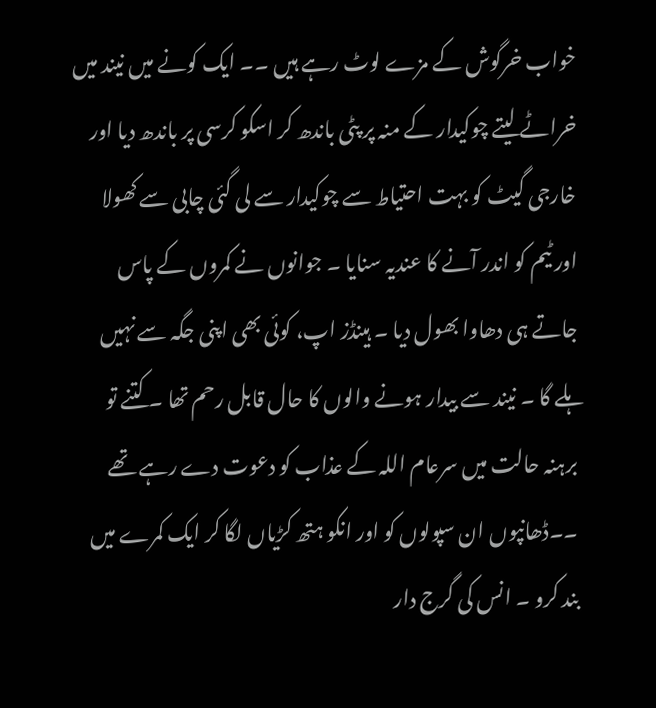خواب خرگوش کے مزے لوٹ رہے ہیں ۔۔ ایک کونے میں نیند میں خراٹے لیتے چوکیدار کے منہ پر پٹی باندھ کر اسکو کرسی پر باندھ دیا اور خارجی گیٹ کو بہت احتیاط سے چوکیدار سے لی گئی چابی سے کھولا اور ٹیم کو اندر آنے کا عندیہ سنایا ۔ جوانوں نے کمروں کے پاس جاتے ہی دھاوا بھول دیا ۔ ہینڈز اپ، کوئی بھی اپنی جگہ سے نہیں ہلے گا ۔ نیند سے بیدار ہونے والوں کا حال قابل رحم تھا ۔ کتنے تو برہنہ حالت میں سرعام اللہ کے عذاب کو دعوت دے رہے تھے ۔۔ڈھانپوں ان سپولوں کو اور انکو ہتھ کڑیاں لگا کر ایک کمرے میں بند کرو ۔ انس کی گرج دار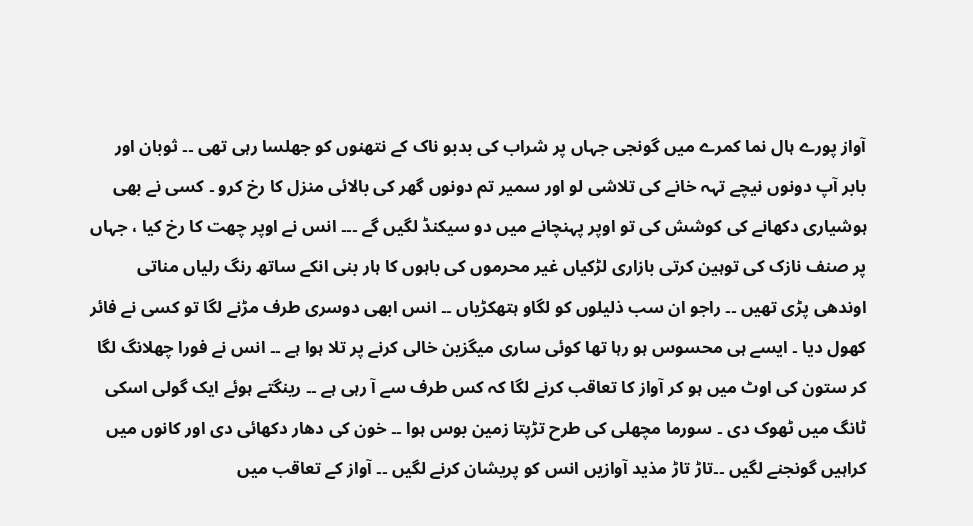آواز پورے ہال نما کمرے میں گونجی جہاں پر شراب کی بدبو ناک کے نتھنوں کو جھلسا رہی تھی ۔۔ ثوبان اور بابر آپ دونوں نیچے تہہ خانے کی تلاشی لو اور سمیر تم دونوں گھر کی بالائی منزل کا رخ کرو ۔ کسی نے بھی ہوشیاری دکھانے کی کوشش کی تو اوپر پہنچانے میں دو سیکنڈ لگیں گے ۔۔۔ انس نے اوپر چھت کا رخ کیا ، جہاں پر صنف نازک کی توہین کرتی بازاری لڑکیاں غیر محرموں کی باہوں کا ہار بنی انکے ساتھ رنگ رلیاں مناتی اوندھی پڑی تھیں ۔۔ راجو ان سب ذلیلوں کو لگاو ہتھکڑیاں ۔۔ انس ابھی دوسری طرف مڑنے لگا تو کسی نے فائر کھول دیا ۔ ایسے ہی محسوس ہو رہا تھا کوئی ساری میگزین خالی کرنے پر تلا ہوا ہے ۔۔ انس نے فورا چھلانگ لگا کر ستون کی اوٹ میں ہو کر آواز کا تعاقب کرنے لگا کہ کس طرف سے آ رہی ہے ۔۔ رینگتے ہوئے ایک گولی اسکی ٹانگ میں ٹھوک دی ۔ سورما مچھلی کی طرح تڑپتا زمین بوس ہوا ۔۔ خون کی دھار دکھائی دی اور کانوں میں کراہیں گونجنے لگیں ۔۔تاڑ تاڑ مذید آوازیں انس کو پریشان کرنے لگیں ۔۔ آواز کے تعاقب میں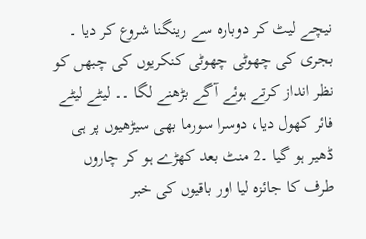نیچے لیٹ کر دوبارہ سے رینگنا شروع کر دیا ۔ بجری کی چھوٹی چھوٹی کنکریوں کی چبھں کو نظر انداز کرتے ہوئے آگے بڑھنے لگا ۔۔ لیٹے لیٹے فائر کھول دیا، دوسرا سورما بھی سیڑھیوں پر ہی ڈھیر ہو گیا ۔2 منٹ بعد کھڑے ہو کر چاروں طرف کا جائزہ لیا اور باقیوں کی خبر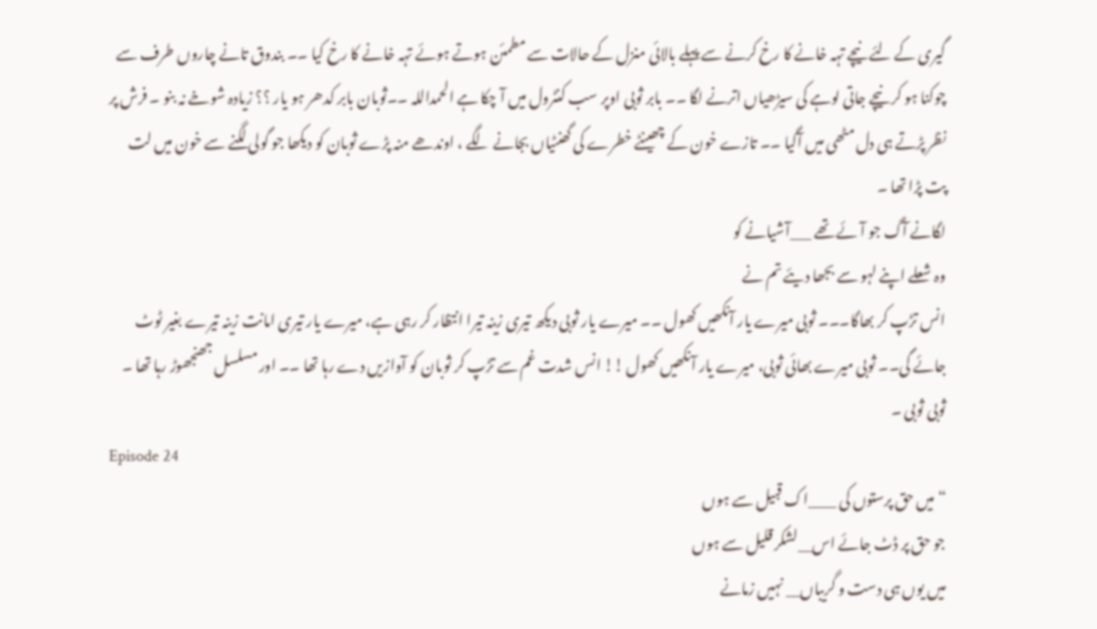گیری کے لئے نیچے تہہ خانے کا رخ کرنے سے پہلے بالائی منزل کے حالات سے مطمئن ہوتے ہوئے تہہ خانے کا رخ کیا ۔۔ بندوق تانے چاروں طرف سے چوکنا ہو کر نیچے جاتی لوہے کی سیڑھیاں اترنے لگا ۔۔ بابر ثوبی اوپر سب کنٹرول میں آ چکا ہے الحمداللہ ۔۔ثوبان بابر کدھر ہو یار ؟؟ زیادہ شوخے نہ بنو ۔ فرش پر نظر پڑتے ہی دل مٹھی میں آگیا ۔۔ تازے خون کے چھینٹے خطرے کی گھنٹیاں بجانے لگے ، اوندھے منہ پڑے ثوبان کو دیکھا جو گولی لگنے سے خون میں لت پت پڑا تھا ۔
لگانے آگ جو آئے تھے ___آشیانے کو
وہ شعلے اپنے لہو سے بجھا دیئے تم نے
انس تڑپ کر بھاگا۔۔۔ ثوبی میرے یار آنکھیں کھول ۔۔ میرے یار ثوبی دیکھ تیری زینہ تیرا انتظار کر رہی ہے، میرے یار تیری امانت زینہ تیرے بغیر ٹوٹ جائے گی۔۔ ثوبی میرے بھائی ثوبی، میرے یار آنکھیں کھول !! انس شدت غم سے تڑپ کر ثوبان کو آوازیں دے رہا تھا ۔۔ اور مسلسل جھنجھوڑ رہا تھا ۔ ثوبی ثوبی ۔
Episode 24
“میں حق پرستوں کی ____اک قبیل سے ہوں
جو حق پر ڈٹ جائے اس__لشکر قلیل سے ہوں
میں یوں ہی دست و گریباں__ نہیں زمانے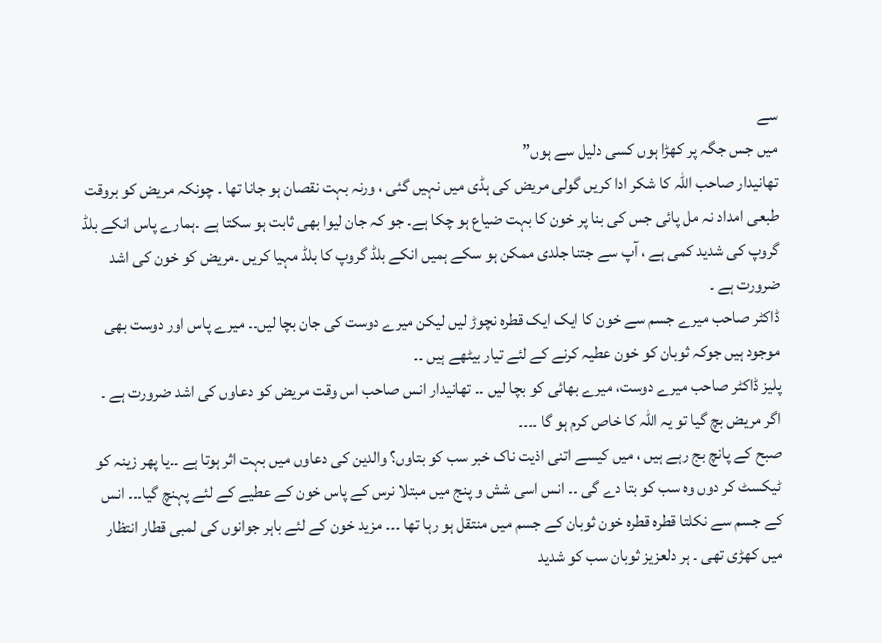سے
میں جس جگہ پر کھڑا ہوں کسی دلیل سے ہوں”
تھانیدار صاحب اللہ کا شکر ادا کریں گولی مریض کی ہڈی میں نہیں گئی ، ورنہ بہت نقصان ہو جانا تھا ۔ چونکہ مریض کو بروقت طبعی امداد نہ مل پائی جس کی بنا پر خون کا بہت ضیاع ہو چکا ہے۔ جو کہ جان لیوا بھی ثابت ہو سکتا ہے ۔ہمارے پاس انکے بلڈ گروپ کی شدید کمی ہے ، آپ سے جتنا جلدی ممکن ہو سکے ہمیں انکے بلڈ گروپ کا بلڈ مہیا کریں ۔مریض کو خون کی اشد ضرورت ہے ۔
ڈاکٹر صاحب میرے جسم سے خون کا ایک ایک قطرہ نچوڑ لیں لیکن میرے دوست کی جان بچا لیں۔۔ میرے پاس اور دوست بھی موجود ہیں جوکہ ثوبان کو خون عطیہ کرنے کے لئے تیار بیٹھے ہیں ۔۔
پلیز ڈاکٹر صاحب میرے دوست، میرے بھائی کو بچا لیں ۔۔ تھانیدار انس صاحب اس وقت مریض کو دعاوں کی اشد ضرورت ہے ۔ اگر مریض بچ گیا تو یہ اللہ کا خاص کرم ہو گا ۔۔۔۔
صبح کے پانچ بج رہے ہیں ، میں کیسے اتنی اذیت ناک خبر سب کو بتاوں؟ والدین کی دعاوں میں بہت اثر ہوتا ہے ۔۔یا پھر زینہ کو ٹیکسٹ کر دوں وہ سب کو بتا دے گی ۔۔ انس اسی شش و پنج میں مبتلا نرس کے پاس خون کے عطیے کے لئے پہنچ گیا۔۔۔ انس کے جسم سے نکلتا قطرہ قطرہ خون ثوبان کے جسم میں منتقل ہو رہا تھا ۔۔۔ مزید خون کے لئے باہر جوانوں کی لمبی قطار انتظار میں کھڑی تھی ۔ ہر دلعزیز ثوبان سب کو شدید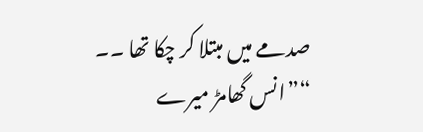صدمے میں مبتلا کر چکا تھا ۔۔
“”انس گھامڑ میرے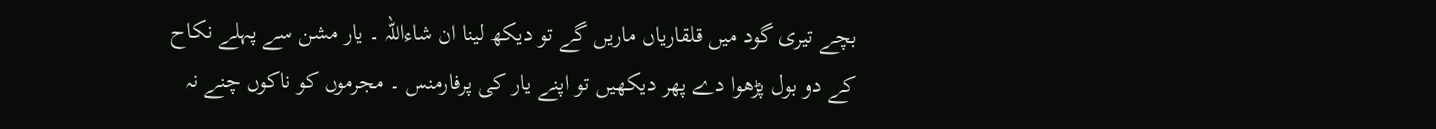بچے تیری گود میں قلقاریاں ماریں گے تو دیکھ لینا ان شاءاللہ ۔ یار مشن سے پہلے نکاح کے دو بول پڑھوا دے پھر دیکھیں تو اپنے یار کی پرفارمنس ۔ مجرموں کو ناکوں چنے نہ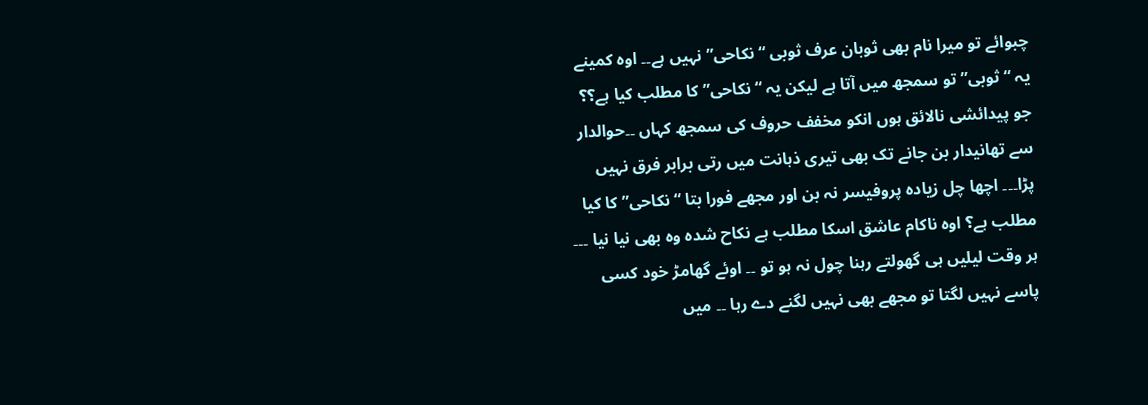چبوائے تو میرا نام بھی ثوبان عرف ثوبی “نکاحی” نہیں ہے۔۔ اوہ کمینے یہ “ثوبی” تو سمجھ میں آتا ہے لیکن یہ “نکاحی” کا مطلب کیا ہے؟؟ جو پیدائشی نالائق ہوں انکو مخفف حروف کی سمجھ کہاں ۔۔حوالدار سے تھانیدار بن جانے تک بھی تیری ذہانت میں رتی برابر فرق نہیں پڑا۔۔۔ اچھا چل زیادہ پروفیسر نہ بن اور مجھے فورا بتا “نکاحی” کا کیا مطلب ہے؟ اوہ ناکام عاشق اسکا مطلب ہے نکاح شدہ وہ بھی نیا نیا ۔۔۔ ہر وقت لیلیں ہی گھولتے رہنا چول نہ ہو تو ۔۔ اوئے گھامڑ خود کسی پاسے نہیں لگتا تو مجھے بھی نہیں لگنے دے رہا ۔۔ میں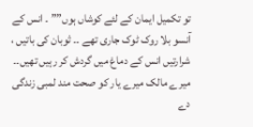تو تکمیل ایمان کے لئے کوشاں ہوں”” ۔ انس کے آنسو بلا روک ٹوک جاری تھے ۔۔ ثوبان کی باتیں ، شرارتیں انس کے دماغ میں گردش کر رہیں تھیں۔۔ میرے مالک میرے یار کو صحت مند لمبی زندگی دے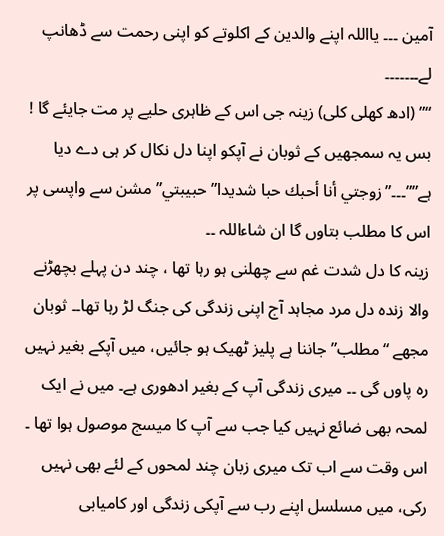آمین ۔۔۔ یااللہ اپنے والدین کے اکلوتے کو اپنی رحمت سے ڈھانپ لے۔۔۔۔۔۔۔
“” (ادھ کھلی کلی) زینہ جی اس کے ظاہری حلیے پر مت جایئے گا ! بس یہ سمجھیں کے ثوبان نے آپکو اپنا دل نکال کر ہی دے دیا ہے””۔۔۔”زوجتي أنا أحبك حبا شديدا”حبيبتي” مشن سے واپسی پر اس کا مطلب بتاوں گا ان شاءاللہ ۔۔
زینہ کا دل شدت غم سے چھلنی ہو رہا تھا ، چند دن پہلے بچھڑنے والا زندہ دل مرد مجاہد آج اپنی زندگی کی جنگ لڑ رہا تھا۔۔ ثوبان مجھے “مطلب” جاننا ہے پلیز ٹھیک ہو جائیں، میں آپکے بغیر نہیں رہ پاوں گی ۔۔ میری زندگی آپ کے بغیر ادھوری ہے۔ میں نے ایک لمحہ بھی ضائع نہیں کیا جب سے آپ کا میسج موصول ہوا تھا ۔ اس وقت سے اب تک میری زبان چند لمحوں کے لئے بھی نہیں رکی، میں مسلسل اپنے رب سے آپکی زندگی اور کامیابی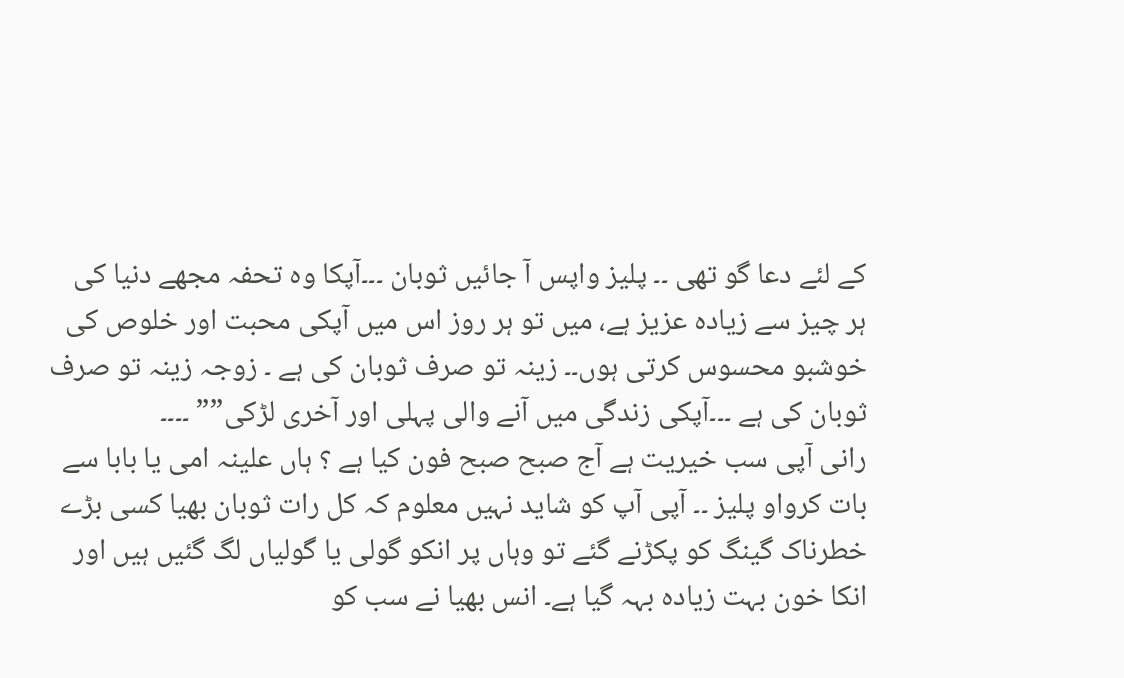کے لئے دعا گو تھی ۔۔ پلیز واپس آ جائیں ثوبان ۔۔۔آپکا وہ تحفہ مجھے دنیا کی ہر چیز سے زیادہ عزیز ہے، میں تو ہر روز اس میں آپکی محبت اور خلوص کی خوشبو محسوس کرتی ہوں۔۔ زینہ تو صرف ثوبان کی ہے ۔ زوجہ زینہ تو صرف ثوبان کی ہے ۔۔۔آپکی زندگی میں آنے والی پہلی اور آخری لڑکی”” ۔۔۔۔
رانی آپی سب خیریت ہے آج صبح صبح فون کیا ہے ؟ ہاں علینہ امی یا بابا سے بات کرواو پلیز ۔۔ آپی آپ کو شاید نہیں معلوم کہ کل رات ثوبان بھیا کسی بڑے خطرناک گینگ کو پکڑنے گئے تو وہاں پر انکو گولی یا گولیاں لگ گئیں ہیں اور انکا خون بہت زیادہ بہہ گیا ہے۔ انس بھیا نے سب کو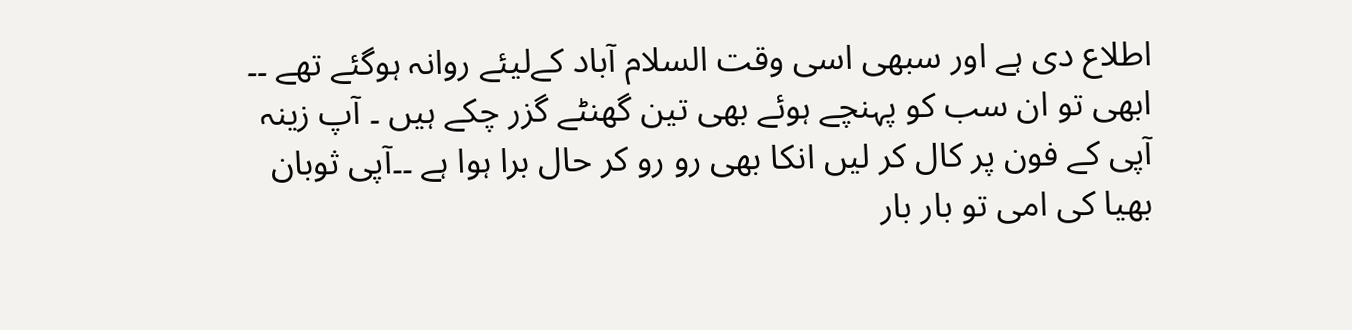اطلاع دی ہے اور سبھی اسی وقت السلام آباد کےلیئے روانہ ہوگئے تھے ۔۔ ابھی تو ان سب کو پہنچے ہوئے بھی تین گھنٹے گزر چکے ہیں ۔ آپ زینہ آپی کے فون پر کال کر لیں انکا بھی رو رو کر حال برا ہوا ہے ۔۔آپی ثوبان بھیا کی امی تو بار بار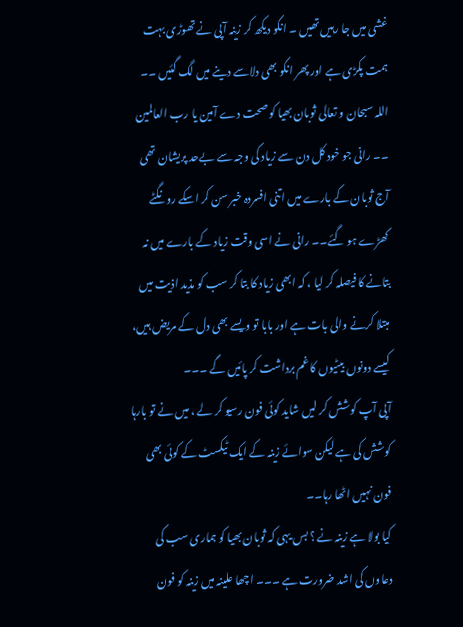غشی میں جا رہیں تھیں ۔ انکو دیکھ کر زینہ آپی نے تھوڑی بہت ہمت پکڑی ہے اور پھر انکو بھی دلاسے دینے میں لگ گئیں ۔۔ اللہ سبحان و تعالی ثوبان بھیا کو صحت دے آمین یا رب العالمین ۔۔ رانی جو خود کل دن سے زیاد کی وجہ سے بےحد پریشان تھی آج ثوبان کے بارے میں اتنی افسردہ خبر سن کر اسکے رونگٹے کھڑے ہو گئے۔۔ رانی نے اسی وقت زیاد کے بارے میں نہ بتانے کا فیصلہ کر لیا ، کہ ابھی زیاد کا بتا کر سب کو مذید اذیت میں مبتلا کرنے والی بات ہے اور بابا تو ویسے بھی دل کے مریض ہیں، کیسے دونوں بیٹیوں کا غم برداشت کر پائیں گے ۔۔۔
آپی آپ کوشش کر لیں شاید کوئی فون رسیو کر لے ، میں نے تو بارہا کوشش کی ہے لیکن سوائے زینہ کے ایک ٹیکسٹ کے کوئی بھی فون نہیں اٹھا رہا۔۔
کیا بولا ہے زینہ نے ؟ بس یہی کہ ثوبان بھیا کو ہماری سب کی دعاوں کی اشد ضرورت ہے ۔۔۔ اچھا علینہ میں زینہ کو فون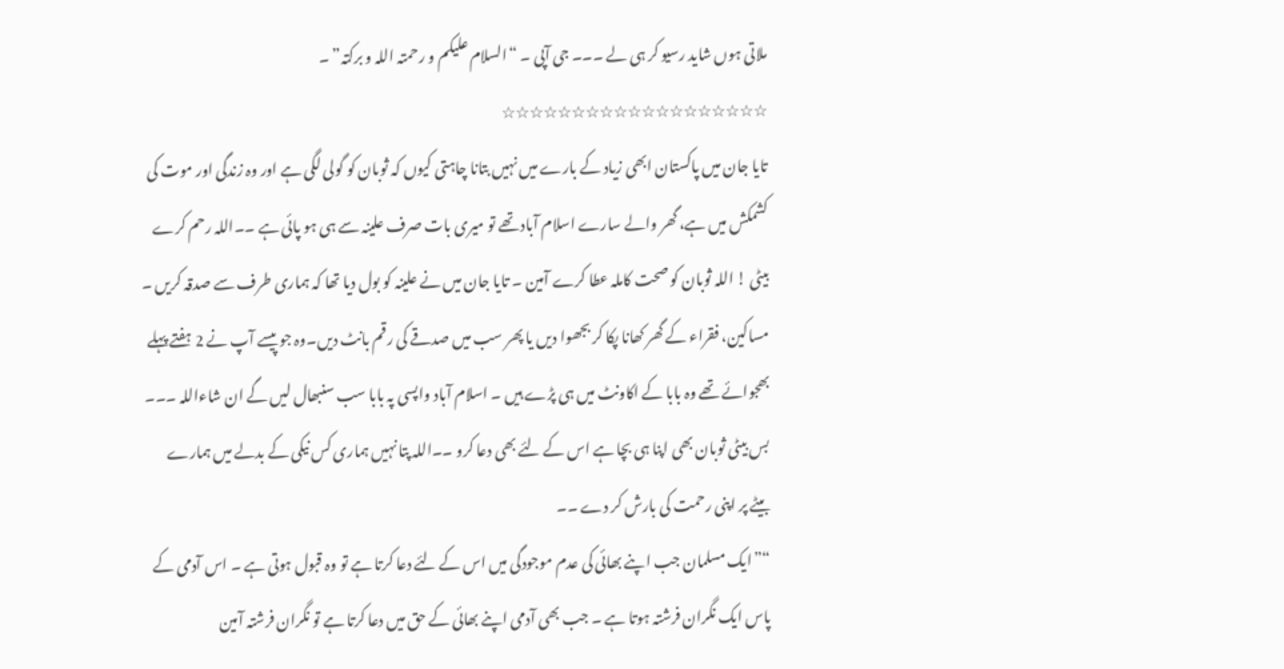ملاتی ہوں شاید رسیو کر ہی لے ۔۔۔ جی آپی ۔ “السلام علیکم و رحمتہ اللہ و برکتہ” ۔
☆☆☆☆☆☆☆☆☆☆☆☆☆☆☆☆☆☆☆
تایا جان میں پاکستان ابھی زیاد کے بارے میں نہیں بتانا چاہتی کیوں کہ ثوبان کو گولی لگی ہے اور وہ زندگی اور موت کی کشمکش میں ہے، گھر والے سارے اسلام آباد تھے تو میری بات صرف علینہ سے ہی ہو پائی ہے ۔۔اللہ رحم کرے بیٹی ! اللہ ثوبان کو صحت کاملہ عطا کرے آمین ۔ تایا جان میں نے علینہ کو بول دیا تھا کہ ہماری طرف سے صدقہ کریں ۔ مساکین، فقراء کے گھر کھانا پکا کر بجھوا دیں یا پھر سب میں صدقے کی رقم بانٹ دیں۔وہ جو پیسے آپ نے 2 ہفتے پہلے بھجوائے تھے وہ بابا کے اکاونٹ میں ہی پڑے ہیں ۔ اسلام آباد واپسی پہ بابا سب سنبھال لیں گے ان شاءاللہ ۔۔۔ بس بیٹی ثوبان بھی اپنا ہی بچا ہے اس کے لئے بھی دعا کرو ۔۔اللہ پتا نہیں ہماری کس نیکی کے بدلے میں ہمارے بیٹے پر اپنی رحمت کی بارش کر دے ۔۔
“”ایک مسلمان جب اپنے بھائی کی عدم موجودگی میں اس کے لئے دعا کرتا ہے تو وہ قبول ہوتی ہے ۔ اس آدمی کے پاس ایک نگران فرشتہ ہوتا ہے ۔ جب بھی آدمی اپنے بھائی کے حق میں دعا کرتا ہے تو نگران فرشتہ آمین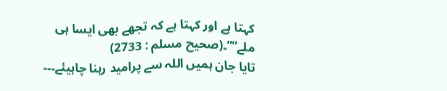کہتا ہے اور کہتا ہے کہ تجھے بھی ایسا ہی ملے””۔(صحیح مسلم : 2733)
تایا جان ہمیں اللہ سے پرامید رہنا چاہیئے۔۔۔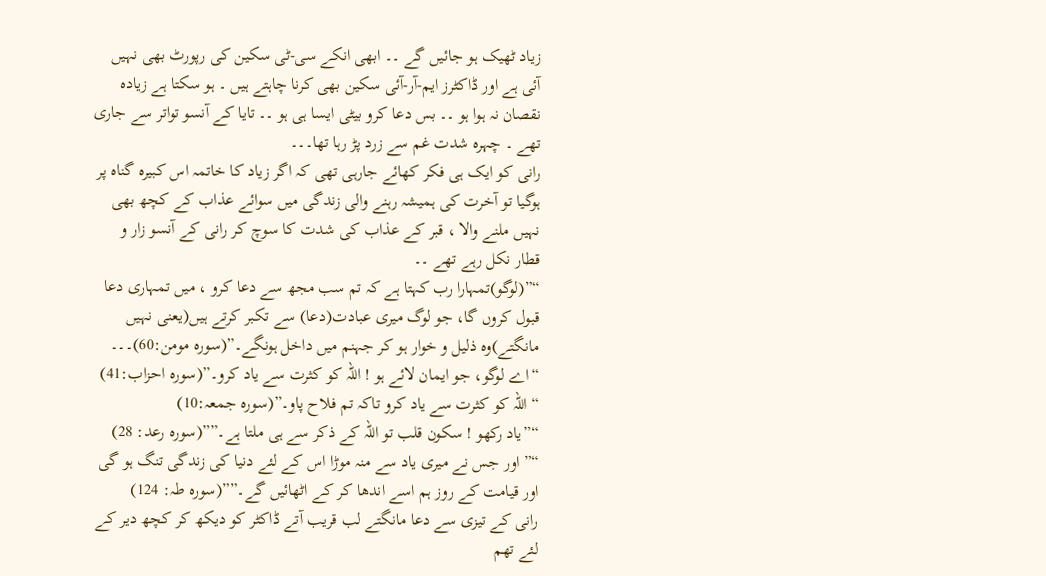زیاد ٹھیک ہو جائیں گے ۔۔ ابھی انکے سی-ٹی سکین کی رپورٹ بھی نہیں آئی ہے اور ڈاکٹرز ایم-آر-آئی سکین بھی کرنا چاہتے ہیں ۔ ہو سکتا ہے زیادہ نقصان نہ ہوا ہو ۔۔ بس دعا کرو بیٹی ایسا ہی ہو ۔۔ تایا کے آنسو تواتر سے جاری تھے ۔ چہرہ شدت غم سے زرد پڑ رہا تھا۔۔۔
رانی کو ایک ہی فکر کھائے جارہی تھی کہ اگر زیاد کا خاتمہ اس کبیرہ گناہ پر ہوگیا تو آخرت کی ہمیشہ رہنے والی زندگی میں سوائے عذاب کے کچھ بھی نہیں ملنے والا ، قبر کے عذاب کی شدت کا سوچ کر رانی کے آنسو زار و قطار نکل رہے تھے ۔۔
“”(لوگو)تمہارا رب کہتا ہے کہ تم سب مجھ سے دعا کرو ، میں تمہاری دعا قبول کروں گا، جو لوگ میری عبادت(دعا) سے تکبر کرتے ہیں(یعنی نہیں مانگتے)وہ ذلیل و خوار ہو کر جہنم میں داخل ہونگے۔”(سورہ مومن:60)۔۔۔
“اے لوگو، جو ایمان لائے ہو ! اللہ کو کثرت سے یاد کرو۔”(سورہ احزاب:41)
“اللہ کو کثرت سے یاد کرو تاکہ تم فلاح پاو۔”(سورہ جمعہ:10)
“”یاد رکھو ! سکون قلب تو اللہ کے ذکر سے ہی ملتا ہے۔””(سورہ رعد: 28)
“”اور جس نے میری یاد سے منہ موڑا اس کے لئے دنیا کی زندگی تنگ ہو گی اور قیامت کے روز ہم اسے اندھا کر کے اٹھائیں گے۔””(سورہ طہ: 124)
رانی کے تیزی سے دعا مانگتے لب قریب آتے ڈاکٹر کو دیکھ کر کچھ دیر کے لئے تھم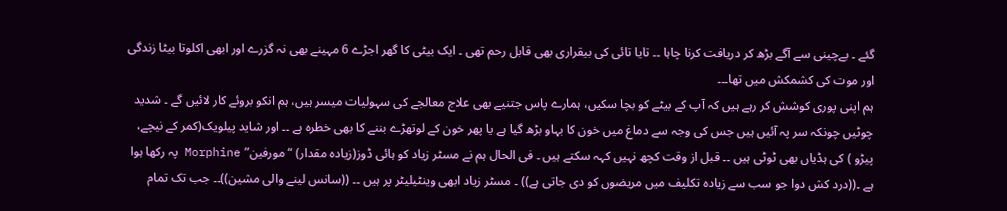گئے ۔ بےچینی سے آگے بڑھ کر دریافت کرنا چاہا ۔۔ تایا تائی کی بیقراری بھی قابل رحم تھی ۔ ایک بیٹی کا گھر اجڑے 6 مہینے بھی نہ گزرے اور ابھی اکلوتا بیٹا زندگی اور موت کی کشمکش میں تھا۔۔۔
ہم اپنی پوری کوشش کر رہے ہیں کہ آپ کے بیٹے کو بچا سکیں، ہمارے پاس جتنیے بھی علاج معالجے کی سہولیات میسر ہیں، ہم انکو بروئے کار لائیں گے ۔ شدید چوٹیں چونکہ سر پہ آئیں ہیں جس کی وجہ سے دماغ میں خون کا بہاو بڑھ گیا ہے یا پھر خون کے لوتھڑے بننے کا بھی خطرہ ہے ۔۔ اور شاید پیلویک(کمر کے نیچے، پیڑو ) کی ہڈیاں بھی ٹوٹی ہیں ۔۔ قبل از وقت کچھ نہیں کہہ سکتے ہیں ۔ فی الحال ہم نے مسٹر زیاد کو ہائی ڈوز(زیادہ مقدار) “مورفین” Morphine پہ رکھا ہوا ہے ۔((درد کش دوا جو سب سے زیادہ تکلیف میں مریضوں کو دی جاتی ہے)) ۔ مسٹر زیاد ابھی وینٹیلیٹر پر ہیں ۔۔ ((سانس لینے والی مشین))۔۔ جب تک تمام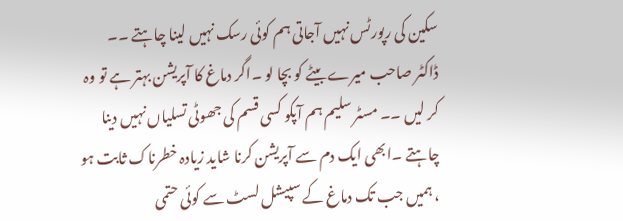سکین کی رپورٹس نہیں آجاتی ہم کوئی رسک نہیں لینا چاہتے ۔۔
ڈاکٹر صاحب میرے بیٹے کو بچا لو ۔اگر دماغ کا آپریشن بہتر ہے تو وہ کر لیں ۔۔ مسٹر سلیم ہم آپکو کسی قسم کی جھوٹی تسلیاں نہیں دینا چاہتے ۔ابھی ایک دم سے آپریشن کرنا شاید زیادہ خطرناک ثابت ہو ، ہمیں جب تک دماغ کے سپیشل لسٹ سے کوئی حتمی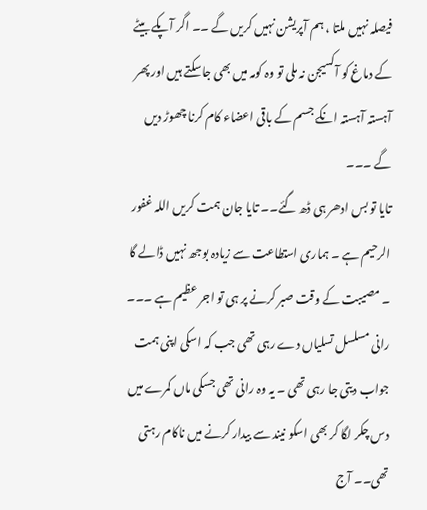فیصلہ نہیں ملتا ، ہم آپریشن نہیں کریں گے ۔۔ اگر آپکے بیٹے کے دماغ کو آکسیجن نہ ملی تو وہ کومہ میں بھی جاسکتے ہیں اور پھر آہستہ آہستہ انکے جسم کے باقی اعضاء کام کرنا چھوڑ دیں گے ۔۔۔
تایا تو بس ادھر ہی ڈھ گئے۔۔ تایا جان ہمت کریں اللہ غفور الرحیم ہے ۔ ہماری استطاعت سے زیادہ بوجھ نہیں ڈالے گا ۔ مصیبت کے وقت صبر کرنے پر ہی تو اجر عظیم ہے ۔۔۔ رانی مسلسل تسلیاں دے رہی تھی جب کہ اسکی اپنی ہمت جواب دیتی جا رہی تھی ۔ یہ وہ رانی تھی جسکی ماں کمرے میں دس چکر لگا کر بھی اسکو نیند سے بیدار کرنے میں ناکام رہتی تھی۔۔ آج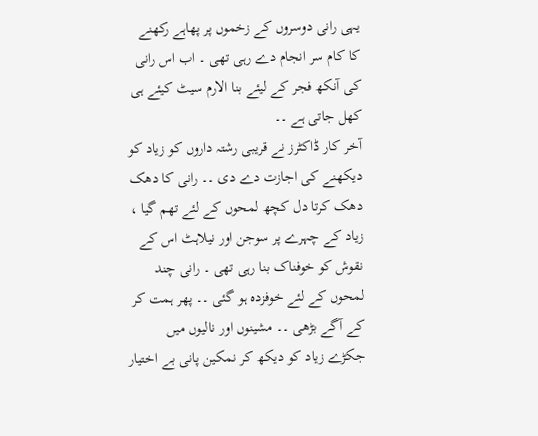یہی رانی دوسروں کے زخموں پر پھاہے رکھنے کا کام سر انجام دے رہی تھی ۔ اب اس رانی کی آنکھ فجر کے لیئے بنا الارم سیٹ کیئے ہی کھل جاتی ہے ۔۔
آخر کار ڈاکٹرز نے قریبی رشتہ داروں کو زیاد کو دیکھنے کی اجازت دے دی ۔۔ رانی کا دھک دھک کرتا دل کچھ لمحوں کے لئے تھم گیا ، زیاد کے چہرے پر سوجن اور نیلاہٹ اس کے نقوش کو خوفناک بنا رہی تھی ۔ رانی چند لمحوں کے لئے خوفزدہ ہو گئی ۔۔ پھر ہمت کر کے آگے بڑھی ۔۔ مشینوں اور نالیوں میں جکڑے زیاد کو دیکھ کر نمکین پانی بے اختیار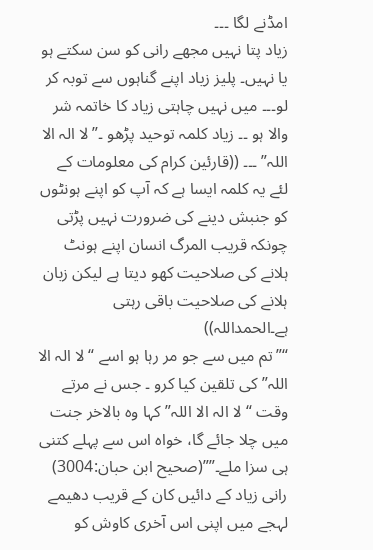امڈنے لگا ۔۔۔
زیاد پتا نہیں مجھے رانی کو سن سکتے ہو یا نہیں۔ پلیز زیاد اپنے گناہوں سے توبہ کر لو۔۔۔ میں نہیں چاہتی زیاد کا خاتمہ شر والا ہو ۔۔ زیاد کلمہ توحید پڑھو ۔”لا الہ الا اللہ” ۔۔۔ ((قارئین کرام کی معلومات کے لئے یہ کلمہ ایسا ہے کہ آپ کو اپنے ہونٹوں کو جنبش دینے کی ضرورت نہیں پڑتی چونکہ قریب المرگ انسان اپنے ہونٹ ہلانے کی صلاحیت کھو دیتا ہے لیکن زبان ہلانے کی صلاحیت باقی رہتی ہے۔الحمداللہ))
“”تم میں سے جو مر رہا ہو اسے “لا الہ الا اللہ” کی تلقین کیا کرو ۔ جس نے مرتے وقت “لا الہ الا اللہ” کہا وہ بالاخر جنت میں چلا جائے گا، خواہ اس سے پہلے کتنی ہی سزا ملے۔””(صحیح ابن حبان:3004)
رانی زیاد کے دائیں کان کے قریب دھیمے لہجے میں اپنی اس آخری کاوش کو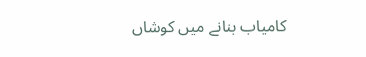کامیاب بنانے میں کوشاں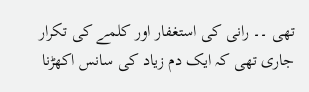تھی ۔۔ رانی کی استغفار اور کلمے کی تکرار جاری تھی کہ ایک دم زیاد کی سانس اکھڑنا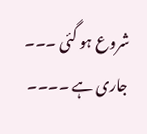شروع ہو گئی ۔۔۔
جاری ہے ۔۔۔۔